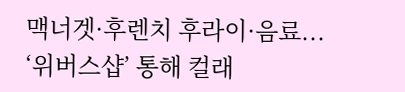맥너겟·후렌치 후라이·음료...
‘위버스샵’ 통해 컬래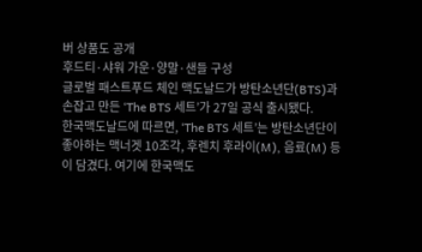버 상품도 공개
후드티·샤워 가운·양말·샌들 구성
글로벌 패스트푸드 체인 맥도날드가 방탄소년단(BTS)과 손잡고 만든 ‘The BTS 세트’가 27일 공식 출시됐다.
한국맥도날드에 따르면, ‘The BTS 세트’는 방탄소년단이 좋아하는 맥너겟 10조각, 후렌치 후라이(M), 음료(M) 등이 담겼다. 여기에 한국맥도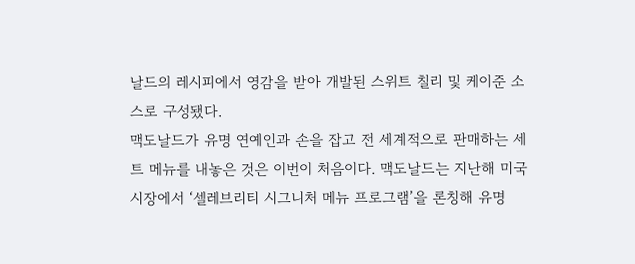날드의 레시피에서 영감을 받아 개발된 스위트 칠리 및 케이준 소스로 구성됐다.
맥도날드가 유명 연예인과 손을 잡고 전 세계적으로 판매하는 세트 메뉴를 내놓은 것은 이번이 처음이다. 맥도날드는 지난해 미국 시장에서 ‘셀레브리티 시그니처 메뉴 프로그램’을 론칭해 유명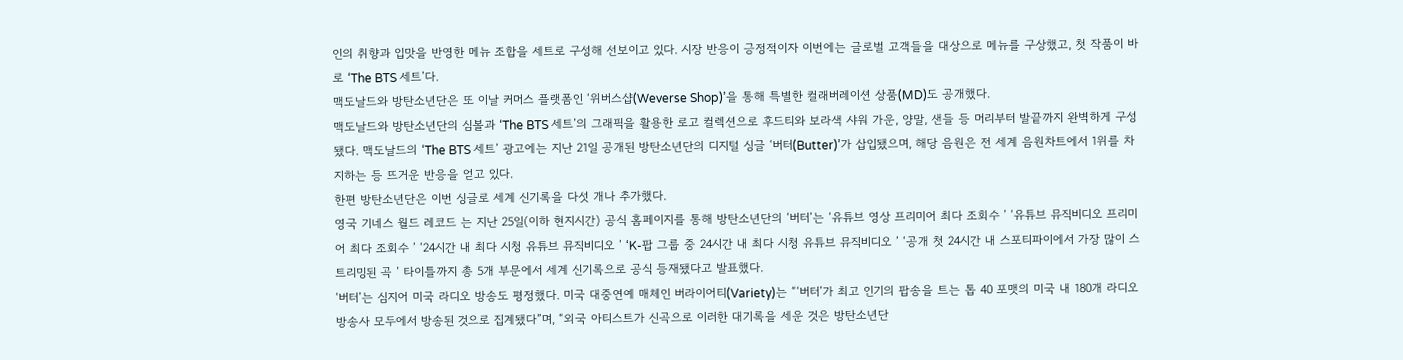인의 취향과 입맛을 반영한 메뉴 조합을 세트로 구성해 선보이고 있다. 시장 반응이 긍정적이자 이번에는 글로벌 고객들을 대상으로 메뉴를 구상했고, 첫 작품이 바로 ‘The BTS 세트’다.
맥도날드와 방탄소년단은 또 이날 커머스 플랫폼인 ‘위버스샵(Weverse Shop)’을 통해 특별한 컬래버레이션 상품(MD)도 공개했다.
맥도날드와 방탄소년단의 심볼과 ‘The BTS 세트’의 그래픽을 활용한 로고 컬렉션으로 후드티와 보라색 샤워 가운, 양말, 샌들 등 머리부터 발끝까지 완벽하게 구성됐다. 맥도날드의 ‘The BTS 세트’ 광고에는 지난 21일 공개된 방탄소년단의 디지털 싱글 ‘버터(Butter)’가 삽입됐으며, 해당 음원은 전 세계 음원차트에서 1위를 차지하는 등 뜨거운 반응을 얻고 있다.
한편 방탄소년단은 이번 싱글로 세계 신기록을 다섯 개나 추가했다.
영국 기네스 월드 레코드 는 지난 25일(이하 현지시간) 공식 홈페이지를 통해 방탄소년단의 ‘버터’는 ‘유튜브 영상 프리미어 최다 조회수 ’ ‘유튜브 뮤직비디오 프리미어 최다 조회수 ’ ‘24시간 내 최다 시청 유튜브 뮤직비디오 ’ ‘K-팝 그룹 중 24시간 내 최다 시청 유튜브 뮤직비디오 ’ ‘공개 첫 24시간 내 스포티파이에서 가장 많이 스트리밍된 곡 ’ 타이틀까지 총 5개 부문에서 세계 신기록으로 공식 등재됐다고 발표했다.
‘버터’는 심지어 미국 라디오 방송도 평정했다. 미국 대중연예 매체인 버라이어티(Variety)는 “‘버터’가 최고 인기의 팝송을 트는 톱 40 포맷의 미국 내 180개 라디오 방송사 모두에서 방송된 것으로 집계됐다”며, “외국 아티스트가 신곡으로 이러한 대기록을 세운 것은 방탄소년단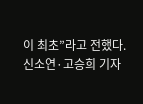이 최초”라고 전했다.
신소연·고승희 기자